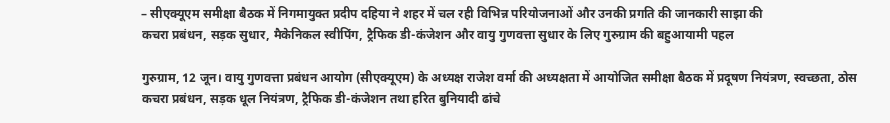– सीएक्यूएम समीक्षा बैठक में निगमायुक्त प्रदीप दहिया ने शहर में चल रही विभिन्न परियोजनाओं और उनकी प्रगति की जानकारी साझा की
कचरा प्रबंधन, सड़क सुधार, मैकेनिकल स्वीपिंग, ट्रैफिक डी-कंजेशन और वायु गुणवत्ता सुधार के लिए गुरुग्राम की बहुआयामी पहल

गुरुग्राम, 12 जून। वायु गुणवत्ता प्रबंधन आयोग (सीएक्यूएम) के अध्यक्ष राजेश वर्मा की अध्यक्षता में आयोजित समीक्षा बैठक में प्रदूषण नियंत्रण, स्वच्छता, ठोस कचरा प्रबंधन, सड़क धूल नियंत्रण, ट्रैफिक डी-कंजेशन तथा हरित बुनियादी ढांचे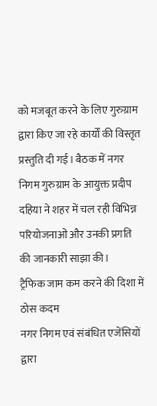को मजबूत करने के लिए गुरुग्राम द्वारा किए जा रहे कार्यों की विस्तृत प्रस्तुति दी गई। बैठक में नगर निगम गुरुग्राम के आयुक्त प्रदीप दहिया ने शहर में चल रही विभिन्न परियोजनाओं और उनकी प्रगति की जानकारी साझा की।
ट्रैफिक जाम कम करने की दिशा में ठोस कदम
नगर निगम एवं संबंधित एजेंसियों द्वारा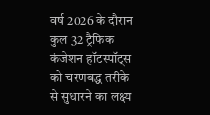वर्ष 2026 के दौरान कुल 32 ट्रैफिक कंजेशन हॉटस्पॉट्स को चरणबद्ध तरीके से सुधारने का लक्ष्य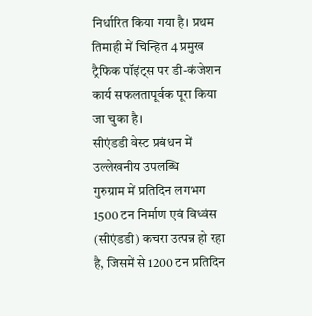निर्धारित किया गया है। प्रथम तिमाही में चिन्हित 4 प्रमुख ट्रैफिक पॉइंट्स पर डी-कंजेशन कार्य सफलतापूर्वक पूरा किया जा चुका है।
सीएंडडी वेस्ट प्रबंधन में उल्लेखनीय उपलब्धि
गुरुग्राम में प्रतिदिन लगभग 1500 टन निर्माण एवं विध्वंस (सीएंडडी) कचरा उत्पन्न हो रहा है, जिसमें से 1200 टन प्रतिदिन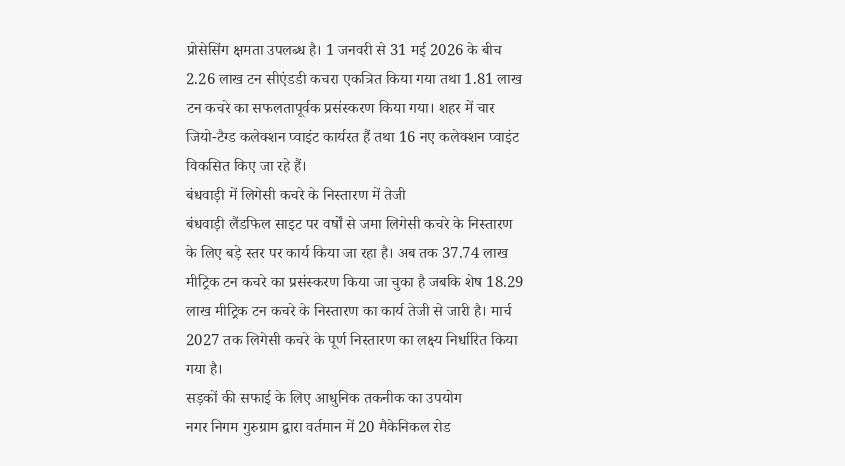प्रोसेसिंग क्षमता उपलब्ध है। 1 जनवरी से 31 मई 2026 के बीच 2.26 लाख टन सीएंडडी कचरा एकत्रित किया गया तथा 1.81 लाख टन कचरे का सफलतापूर्वक प्रसंस्करण किया गया। शहर में चार जियो-टैग्ड कलेक्शन प्वाइंट कार्यरत हैं तथा 16 नए कलेक्शन प्वाइंट विकसित किए जा रहे हैं।
बंधवाड़ी में लिगेसी कचरे के निस्तारण में तेजी
बंधवाड़ी लैंडफिल साइट पर वर्षों से जमा लिगेसी कचरे के निस्तारण के लिए बड़े स्तर पर कार्य किया जा रहा है। अब तक 37.74 लाख मीट्रिक टन कचरे का प्रसंस्करण किया जा चुका है जबकि शेष 18.29 लाख मीट्रिक टन कचरे के निस्तारण का कार्य तेजी से जारी है। मार्च 2027 तक लिगेसी कचरे के पूर्ण निस्तारण का लक्ष्य निर्धारित किया गया है।
सड़कों की सफाई के लिए आधुनिक तकनीक का उपयोग
नगर निगम गुरुग्राम द्वारा वर्तमान में 20 मैकेनिकल रोड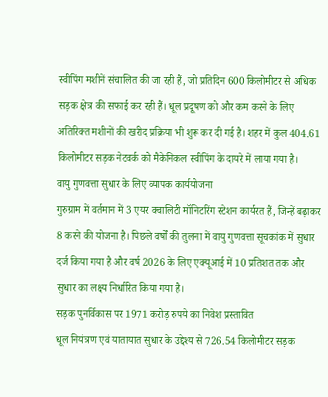स्वीपिंग मशीनें संचालित की जा रही हैं, जो प्रतिदिन 600 किलोमीटर से अधिक सड़क क्षेत्र की सफाई कर रही हैं। धूल प्रदूषण को और कम करने के लिए अतिरिक्त मशीनों की खरीद प्रक्रिया भी शुरू कर दी गई है। शहर में कुल 404.61 किलोमीटर सड़क नेटवर्क को मैकेनिकल स्वीपिंग के दायरे में लाया गया है।
वायु गुणवत्ता सुधार के लिए व्यापक कार्ययोजना
गुरुग्राम में वर्तमान में 3 एयर क्वालिटी मॉनिटरिंग स्टेशन कार्यरत हैं, जिन्हें बढ़ाकर 8 करने की योजना है। पिछले वर्षों की तुलना में वायु गुणवत्ता सूचकांक में सुधार दर्ज किया गया है और वर्ष 2026 के लिए एक्यूआई में 10 प्रतिशत तक और सुधार का लक्ष्य निर्धारित किया गया है।
सड़क पुनर्विकास पर 1971 करोड़ रुपये का निवेश प्रस्तावित
धूल नियंत्रण एवं यातायात सुधार के उद्देश्य से 726.54 किलोमीटर सड़क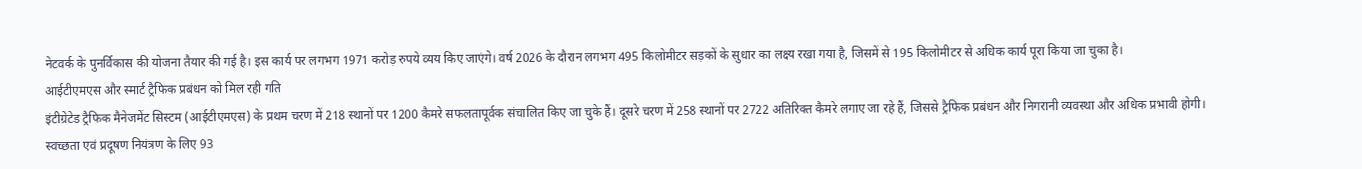नेटवर्क के पुनर्विकास की योजना तैयार की गई है। इस कार्य पर लगभग 1971 करोड़ रुपये व्यय किए जाएंगे। वर्ष 2026 के दौरान लगभग 495 किलोमीटर सड़कों के सुधार का लक्ष्य रखा गया है, जिसमें से 195 किलोमीटर से अधिक कार्य पूरा किया जा चुका है।
आईटीएमएस और स्मार्ट ट्रैफिक प्रबंधन को मिल रही गति
इंटीग्रेटेड ट्रैफिक मैनेजमेंट सिस्टम (आईटीएमएस) के प्रथम चरण में 218 स्थानों पर 1200 कैमरे सफलतापूर्वक संचालित किए जा चुके हैं। दूसरे चरण में 258 स्थानों पर 2722 अतिरिक्त कैमरे लगाए जा रहे हैं, जिससे ट्रैफिक प्रबंधन और निगरानी व्यवस्था और अधिक प्रभावी होगी।
स्वच्छता एवं प्रदूषण नियंत्रण के लिए 93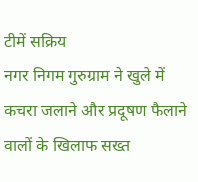टीमें सक्रिय
नगर निगम गुरुग्राम ने खुले में कचरा जलाने और प्रदूषण फैलाने वालों के खिलाफ सख्त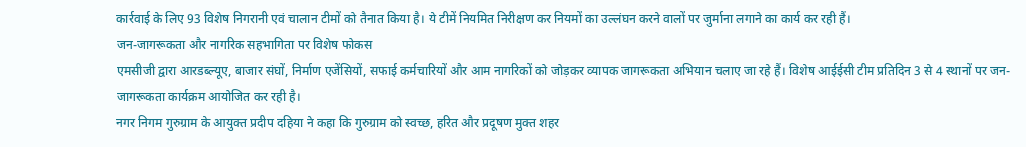कार्रवाई के लिए 93 विशेष निगरानी एवं चालान टीमों को तैनात किया है। ये टीमें नियमित निरीक्षण कर नियमों का उल्लंघन करने वालों पर जुर्माना लगाने का कार्य कर रही हैं।
जन-जागरूकता और नागरिक सहभागिता पर विशेष फोकस
एमसीजी द्वारा आरडब्ल्यूए, बाजार संघों, निर्माण एजेंसियों, सफाई कर्मचारियों और आम नागरिकों को जोड़कर व्यापक जागरूकता अभियान चलाए जा रहे हैं। विशेष आईईसी टीम प्रतिदिन 3 से 4 स्थानों पर जन-जागरूकता कार्यक्रम आयोजित कर रही है।
नगर निगम गुरुग्राम के आयुक्त प्रदीप दहिया ने कहा कि गुरुग्राम को स्वच्छ, हरित और प्रदूषण मुक्त शहर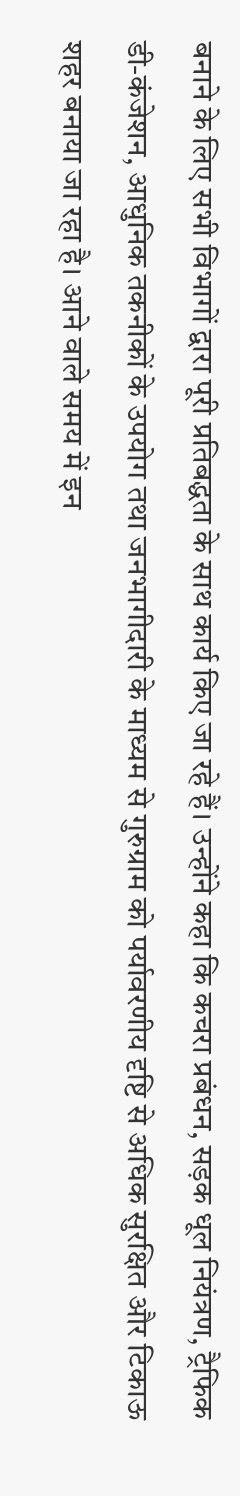बनाने के लिए सभी विभागों द्वारा पूरी प्रतिबद्धता के साथ कार्य किए जा रहे हैं। उन्होंने कहा कि कचरा प्रबंधन, सड़क धूल नियंत्रण, ट्रैफिक डी-कंजेशन, आधुनिक तकनीकों के उपयोग तथा जनभागीदारी के माध्यम से गुरुग्राम को पर्यावरणीय दृष्टि से अधिक सुरक्षित और टिकाऊ शहर बनाया जा रहा है। आने वाले समय में इन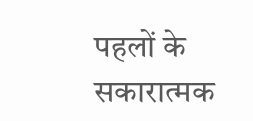पहलों के सकारात्मक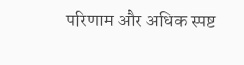परिणाम और अधिक स्पष्ट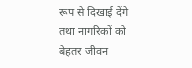रूप से दिखाई देंगे तथा नागरिकों को बेहतर जीवन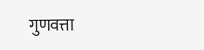गुणवत्ता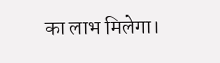का लाभ मिलेगा।